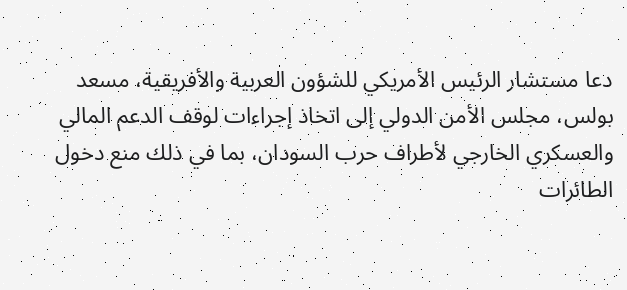دعا مستشار الرئيس الأمريكي للشؤون العربية والأفريقية، مسعد بولس، مجلس الأمن الدولي إلى اتخاذ إجراءات لوقف الدعم المالي والعسكري الخارجي لأطراف حرب السودان، بما في ذلك منع دخول الطائرات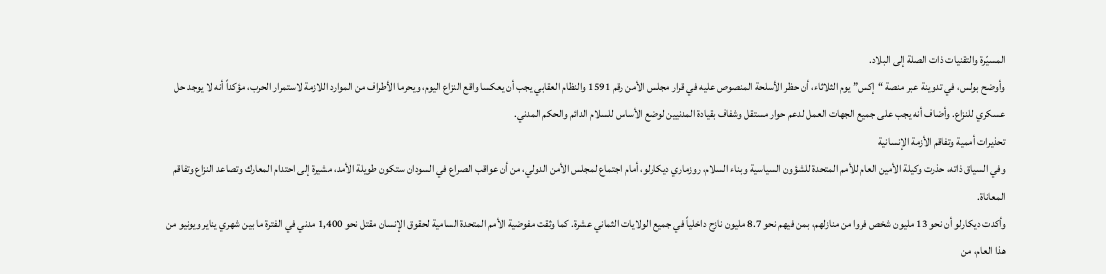المسيّرة والتقنيات ذات الصلة إلى البلاد.
وأوضح بولس، في تدوينة عبر منصة “إكس” يوم الثلاثاء، أن حظر الأسلحة المنصوص عليه في قرار مجلس الأمن رقم 1591 والنظام العقابي يجب أن يعكسا واقع النزاع اليوم، ويحرما الأطراف من الموارد اللازمة لاستمرار الحرب، مؤكداً أنه لا يوجد حل عسكري للنزاع. وأضاف أنه يجب على جميع الجهات العمل لدعم حوار مستقل وشفاف بقيادة المدنيين لوضع الأساس للسلام الدائم والحكم المدني.
تحذيرات أممية وتفاقم الأزمة الإنسانية
وفي السياق ذاته، حذرت وكيلة الأمين العام للأمم المتحدة للشؤون السياسية وبناء السلام، روزماري ديكارلو، أمام اجتماع لمجلس الأمن الدولي، من أن عواقب الصراع في السودان ستكون طويلة الأمد، مشيرة إلى احتدام المعارك وتصاعد النزاع وتفاقم المعاناة.
وأكدت ديكارلو أن نحو 13 مليون شخص فروا من منازلهم، بمن فيهم نحو 8.7 مليون نازح داخلياً في جميع الولايات الثماني عشرة. كما وثقت مفوضية الأمم المتحدة السامية لحقوق الإنسان مقتل نحو 1,400 مدني في الفترة ما بين شهري يناير ويونيو من هذا العام، من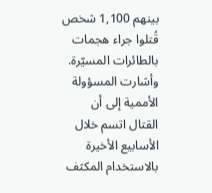بينهم 1,100 شخص قُتلوا جراء هجمات بالطائرات المسيّرة.
وأشارت المسؤولة الأممية إلى أن القتال اتسم خلال الأسابيع الأخيرة بالاستخدام المكثف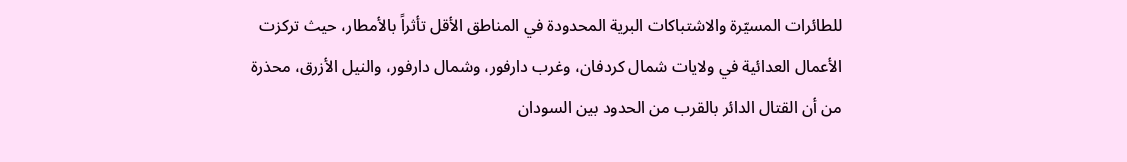للطائرات المسيّرة والاشتباكات البرية المحدودة في المناطق الأقل تأثراً بالأمطار، حيث تركزت الأعمال العدائية في ولايات شمال كردفان، وغرب دارفور، وشمال دارفور، والنيل الأزرق، محذرة من أن القتال الدائر بالقرب من الحدود بين السودان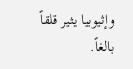وإثيوبيا يثير قلقاً بالغاً.